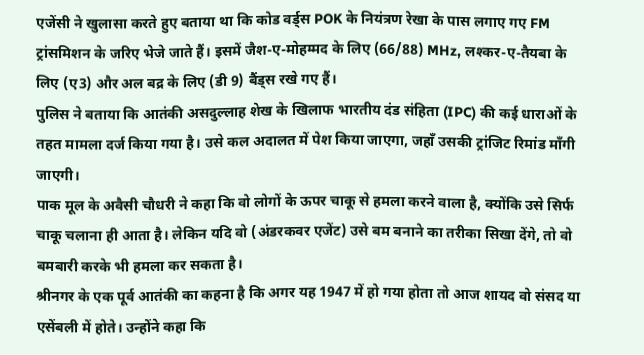एजेंसी ने खुलासा करते हुए बताया था कि कोड वर्ड्स POK के नियंत्रण रेखा के पास लगाए गए FM ट्रांसमिशन के जरिए भेजे जाते हैं। इसमें जैश-ए-मोहम्मद के लिए (66/88) MHz, लश्कर-ए-तैयबा के लिए (ए3) और अल बद्र के लिए (डी 9) बैंड्स रखे गए हैं।
पुलिस ने बताया कि आतंकी असदुल्लाह शेख के खिलाफ भारतीय दंड संहिता (IPC) की कई धाराओं के तहत मामला दर्ज किया गया है। उसे कल अदालत में पेश किया जाएगा, जहाँ उसकी ट्रांजिट रिमांड माँगी जाएगी।
पाक मूल के अवैसी चौधरी ने कहा कि वो लोगों के ऊपर चाकू से हमला करने वाला है, क्योंकि उसे सिर्फ चाकू चलाना ही आता है। लेकिन यदि वो (अंडरकवर एजेंट) उसे बम बनाने का तरीका सिखा देंगे, तो वो बमबारी करके भी हमला कर सकता है।
श्रीनगर के एक पूर्व आतंकी का कहना है कि अगर यह 1947 में हो गया होता तो आज शायद वो संसद या एसेंबली में होते। उन्होंने कहा कि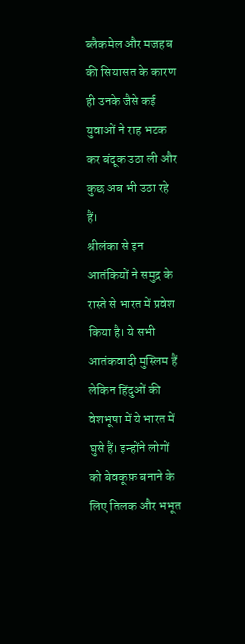ब्लैकमेल और मजहब की सियासत के कारण ही उनके जैसे कई युवाओं ने राह भटक कर बंदूक उठा ली और कुछ अब भी उठा रहे हैं।
श्रीलंका से इन आतंकियों ने समुद्र के रास्ते से भारत में प्रवेश किया है। ये सभी आतंकवादी मुस्लिम हैं लेकिन हिंदुओं की वेशभूषा में ये भारत में घुसे हैं। इन्होंने लोगों को बेवकूफ़ बनाने के लिए तिलक और भभूत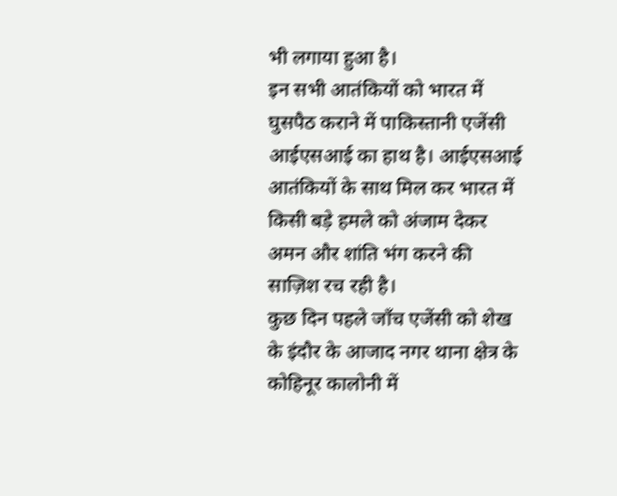भी लगाया हुआ है।
इन सभी आतंकियों को भारत में घुसपैठ कराने में पाकिस्तानी एजेंसी आईएसआई का हाथ है। आईएसआई आतंकियों के साथ मिल कर भारत में किसी बड़े हमले को अंजाम देकर अमन और शांति भंग करने की साज़िश रच रही है।
कुछ दिन पहले जाँच एजेंसी को शेख के इंदौर के आजाद नगर थाना क्षेत्र के कोहिनूर कालोनी में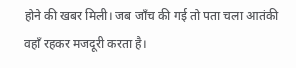होने की खबर मिली। जब जाँच की गई तो पता चला आतंकी वहाँ रहकर मजदूरी करता है।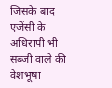जिसके बाद एजेंसी के अधिरापी भी सब्जी वाले की वेशभूषा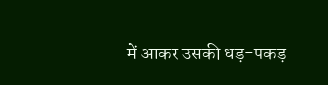में आकर उसकी धड़-पकड़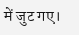में जुट गए।